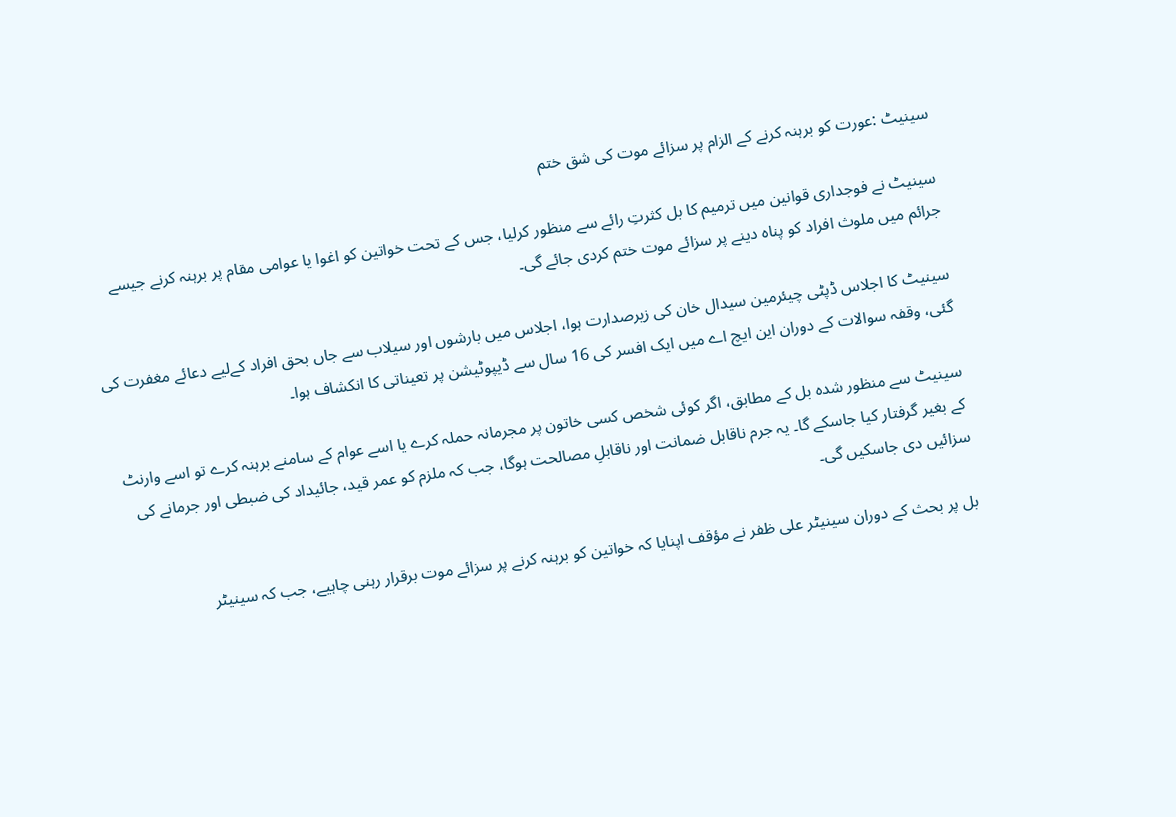سینیٹ :عورت کو برہنہ کرنے کے الزام پر سزائے موت کی شق ختم

سینیٹ نے فوجداری قوانین میں ترمیم کا بل کثرتِ رائے سے منظور کرلیا، جس کے تحت خواتین کو اغوا یا عوامی مقام پر برہنہ کرنے جیسے جرائم میں ملوث افراد کو پناہ دینے پر سزائے موت ختم کردی جائے گی۔

سینیٹ کا اجلاس ڈپٹی چیئرمین سیدال خان کی زیرصدارت ہوا، اجلاس میں بارشوں اور سیلاب سے جاں بحق افراد کےلیے دعائے مغفرت کی گئی، وقفہ سوالات کے دوران این ایچ اے میں ایک افسر کی 16 سال سے ڈیپوٹیشن پر تعیناتی کا انکشاف ہوا۔

سینیٹ سے منظور شدہ بل کے مطابق، اگر کوئی شخص کسی خاتون پر مجرمانہ حملہ کرے یا اسے عوام کے سامنے برہنہ کرے تو اسے وارنٹ کے بغیر گرفتار کیا جاسکے گا۔ یہ جرم ناقابل ضمانت اور ناقابلِ مصالحت ہوگا، جب کہ ملزم کو عمر قید، جائیداد کی ضبطی اور جرمانے کی سزائیں دی جاسکیں گی۔

بل پر بحث کے دوران سینیٹر علی ظفر نے مؤقف اپنایا کہ خواتین کو برہنہ کرنے پر سزائے موت برقرار رہنی چاہیے، جب کہ سینیٹر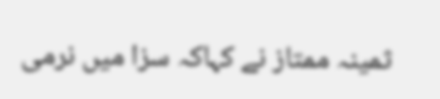ثمینہ ممتاز نے کہاکہ سزا میں نرمی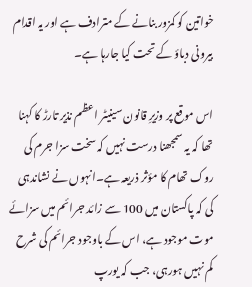خواتین کو کمزور بنانے کے مترادف ہے اور یہ اقدام بیرونی دباؤ کے تحت کیا جارہا ہے۔

اس موقع پر وزیرِ قانون سینیٹر اعظم نذیر تارڑ کا کہنا تھا کہ یہ سمجھنا درست نہیں کہ سخت سزا جرم کی روک تھام کا مؤثر ذریعہ ہے۔انہوں نے نشاندہی کی کہ پاکستان میں 100 سے زائد جرائم میں سزائے موت موجود ہے، اس کے باوجود جرائم کی شرح کم نہیں ہورہی، جب کہ یورپ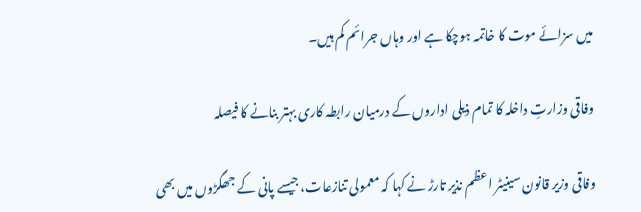میں سزائے موت کا خاتمہ ہوچکا ہے اور وہاں جرائم کم ہیں۔

وفاقی وزارتِ داخلہ کا تمام ذیلی اداروں کے درمیان رابطہ کاری بہتر بنانے کا فیصلہ

وفاقی وزیر قانون سینیٹر اعظم نذیر تارڑ نے کہا کہ معمولی تنازعات، جیسے پانی کے جھگڑوں میں بھی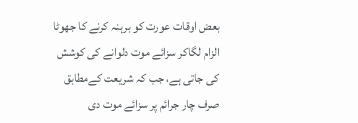بعض اوقات عورت کو برہنہ کرنے کا جھوٹا الزام لگاکر سزائے موت دلوانے کی کوشش کی جاتی ہے، جب کہ شریعت کےمطابق صرف چار جرائم پر سزائے موت دی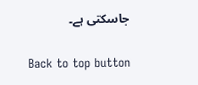جاسکتی ہے۔

Back to top button